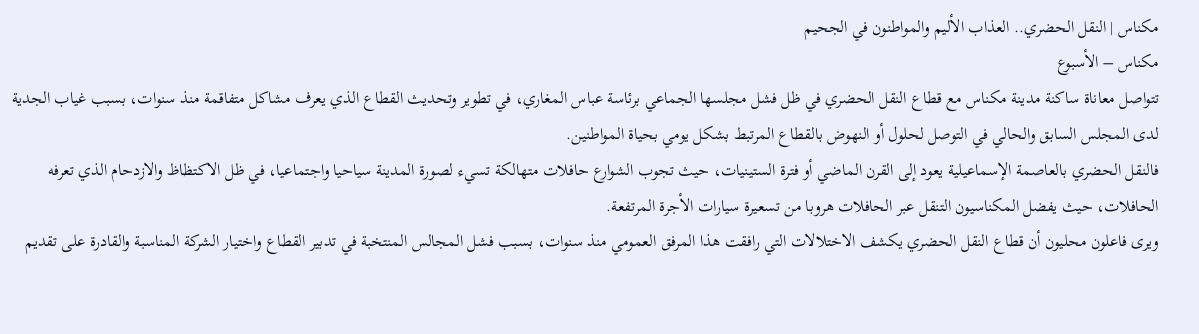مكناس | النقل الحضري.. العذاب الأليم والمواطنون في الجحيم
مكناس – الأسبوع
تتواصل معاناة ساكنة مدينة مكناس مع قطاع النقل الحضري في ظل فشل مجلسها الجماعي برئاسة عباس المغاري، في تطوير وتحديث القطاع الذي يعرف مشاكل متفاقمة منذ سنوات، بسبب غياب الجدية لدى المجلس السابق والحالي في التوصل لحلول أو النهوض بالقطاع المرتبط بشكل يومي بحياة المواطنين.
فالنقل الحضري بالعاصمة الإسماعيلية يعود إلى القرن الماضي أو فترة الستينيات، حيث تجوب الشوارع حافلات متهالكة تسيء لصورة المدينة سياحيا واجتماعيا، في ظل الاكتظاظ والازدحام الذي تعرفه الحافلات، حيث يفضل المكناسيون التنقل عبر الحافلات هروبا من تسعيرة سيارات الأجرة المرتفعة.
ويرى فاعلون محليون أن قطاع النقل الحضري يكشف الاختلالات التي رافقت هذا المرفق العمومي منذ سنوات، بسبب فشل المجالس المنتخبة في تدبير القطاع واختيار الشركة المناسبة والقادرة على تقديم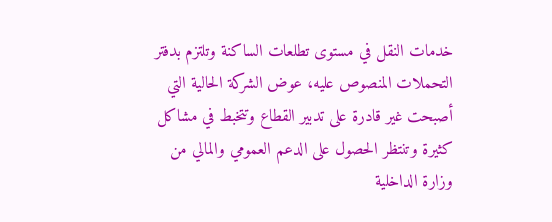خدمات النقل في مستوى تطلعات الساكنة وتلتزم بدفتر التحملات المنصوص عليه، عوض الشركة الحالية التي أصبحت غير قادرة على تدبير القطاع وتتخبط في مشاكل كثيرة وتنتظر الحصول على الدعم العمومي والمالي من وزارة الداخلية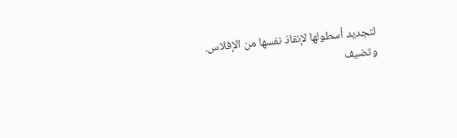لتجديد أسطولها لإنقاذ نفسها من الإفلاس.
وتضيف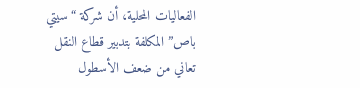الفعاليات المحلية، أن شركة “سيتي باص” المكلفة بتدبير قطاع النقل تعاني من ضعف الأسطول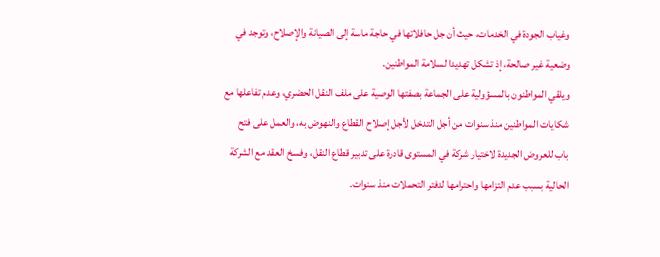وغياب الجودة في الخدمات، حيث أن جل حافلاتها في حاجة ماسة إلى الصيانة والإصلاح، وتوجد في وضعية غير صالحة، إذ تشكل تهديدا لسلامة المواطنين.
ويلقي المواطنون بالمسؤولية على الجماعة بصفتها الوصية على ملف النقل الحضري، وعدم تفاعلها مع شكايات المواطنين منذ سنوات من أجل التدخل لأجل إصلاح القطاع والنهوض به، والعمل على فتح باب للعروض الجديدة لاختيار شركة في المستوى قادرة على تدبير قطاع النقل، وفسخ العقد مع الشركة الحالية بسبب عدم التزامها واحترامها لدفتر التحملات منذ سنوات.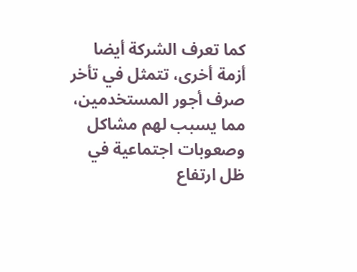كما تعرف الشركة أيضا أزمة أخرى، تتمثل في تأخر صرف أجور المستخدمين، مما يسبب لهم مشاكل وصعوبات اجتماعية في ظل ارتفاع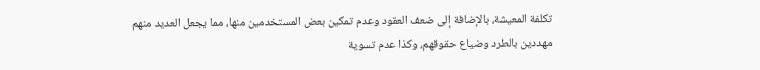تكلفة المعيشة، بالإضافة إلى ضعف العقود وعدم تمكين بعض المستخدمين منها، مما يجعل العديد منهم مهددين بالطرد وضياع حقوقهم، وكذا عدم تسوية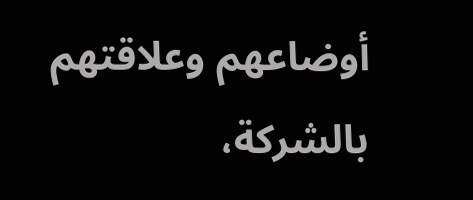أوضاعهم وعلاقتهم بالشركة،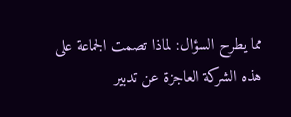مما يطرح السؤال: لماذا تصمت الجماعة على هذه الشركة العاجزة عن تدبير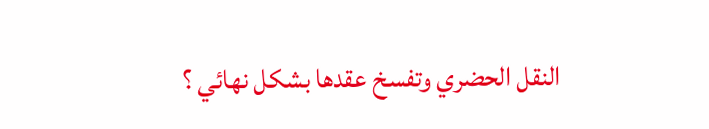النقل الحضري وتفسخ عقدها بشكل نهائي ؟